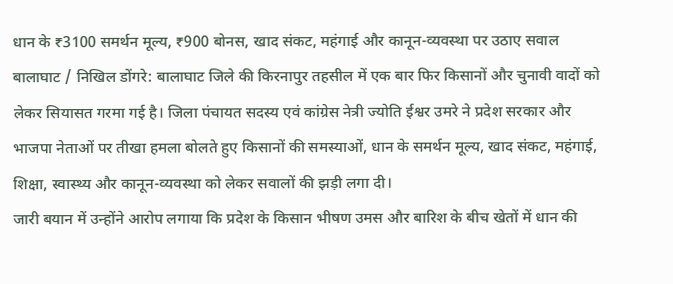धान के ₹3100 समर्थन मूल्य, ₹900 बोनस, खाद संकट, महंगाई और कानून-व्यवस्था पर उठाए सवाल
बालाघाट / निखिल डोंगरे: बालाघाट जिले की किरनापुर तहसील में एक बार फिर किसानों और चुनावी वादों को लेकर सियासत गरमा गई है। जिला पंचायत सदस्य एवं कांग्रेस नेत्री ज्योति ईश्वर उमरे ने प्रदेश सरकार और भाजपा नेताओं पर तीखा हमला बोलते हुए किसानों की समस्याओं, धान के समर्थन मूल्य, खाद संकट, महंगाई, शिक्षा, स्वास्थ्य और कानून-व्यवस्था को लेकर सवालों की झड़ी लगा दी।
जारी बयान में उन्होंने आरोप लगाया कि प्रदेश के किसान भीषण उमस और बारिश के बीच खेतों में धान की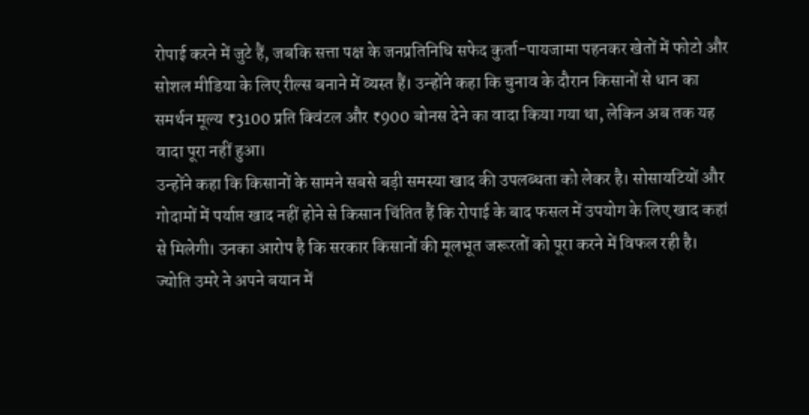रोपाई करने में जुटे हैं, जबकि सत्ता पक्ष के जनप्रतिनिधि सफेद कुर्ता-पायजामा पहनकर खेतों में फोटो और सोशल मीडिया के लिए रील्स बनाने में व्यस्त हैं। उन्होंने कहा कि चुनाव के दौरान किसानों से धान का समर्थन मूल्य ₹3100 प्रति क्विंटल और ₹900 बोनस देने का वादा किया गया था, लेकिन अब तक यह वादा पूरा नहीं हुआ।
उन्होंने कहा कि किसानों के सामने सबसे बड़ी समस्या खाद की उपलब्धता को लेकर है। सोसायटियों और गोदामों में पर्याप्त खाद नहीं होने से किसान चिंतित हैं कि रोपाई के बाद फसल में उपयोग के लिए खाद कहां से मिलेगी। उनका आरोप है कि सरकार किसानों की मूलभूत जरूरतों को पूरा करने में विफल रही है।
ज्योति उमरे ने अपने बयान में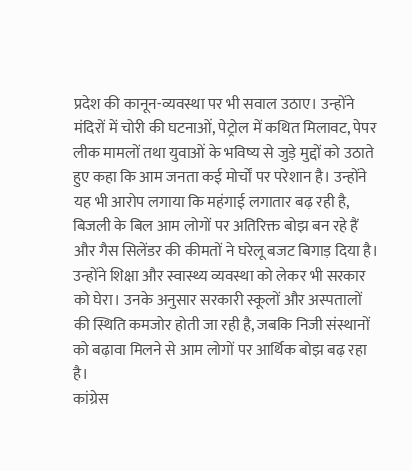प्रदेश की कानून-व्यवस्था पर भी सवाल उठाए। उन्होंने मंदिरों में चोरी की घटनाओं, पेट्रोल में कथित मिलावट, पेपर लीक मामलों तथा युवाओं के भविष्य से जुड़े मुद्दों को उठाते हुए कहा कि आम जनता कई मोर्चों पर परेशान है। उन्होंने यह भी आरोप लगाया कि महंगाई लगातार बढ़ रही है, बिजली के बिल आम लोगों पर अतिरिक्त बोझ बन रहे हैं और गैस सिलेंडर की कीमतों ने घरेलू बजट बिगाड़ दिया है।
उन्होंने शिक्षा और स्वास्थ्य व्यवस्था को लेकर भी सरकार को घेरा। उनके अनुसार सरकारी स्कूलों और अस्पतालों की स्थिति कमजोर होती जा रही है, जबकि निजी संस्थानों को बढ़ावा मिलने से आम लोगों पर आर्थिक बोझ बढ़ रहा है।
कांग्रेस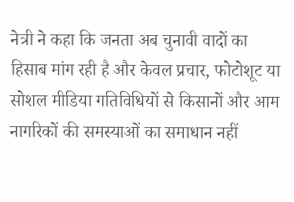नेत्री ने कहा कि जनता अब चुनावी वादों का हिसाब मांग रही है और केवल प्रचार, फोटोशूट या सोशल मीडिया गतिविधियों से किसानों और आम नागरिकों की समस्याओं का समाधान नहीं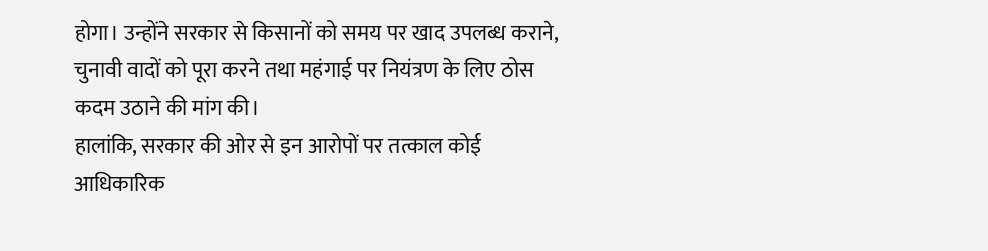होगा। उन्होंने सरकार से किसानों को समय पर खाद उपलब्ध कराने, चुनावी वादों को पूरा करने तथा महंगाई पर नियंत्रण के लिए ठोस कदम उठाने की मांग की।
हालांकि, सरकार की ओर से इन आरोपों पर तत्काल कोई आधिकारिक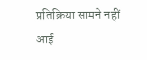प्रतिक्रिया सामने नहीं आई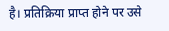है। प्रतिक्रिया प्राप्त होने पर उसे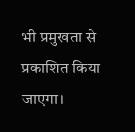भी प्रमुखता से प्रकाशित किया जाएगा।